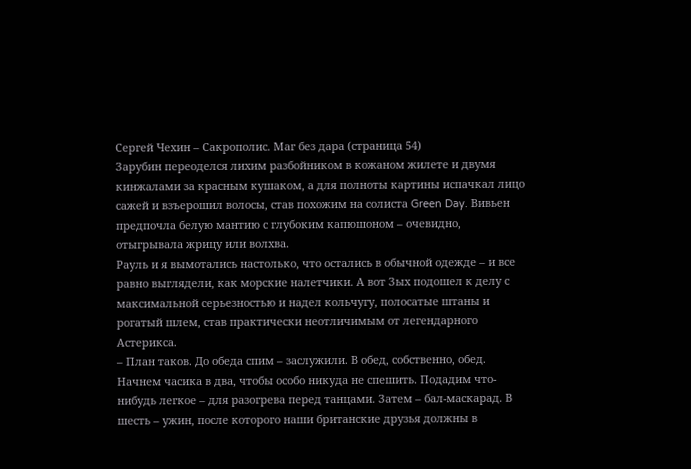Сергей Чехин – Сакрополис. Маг без дара (страница 54)
Зарубин переоделся лихим разбойником в кожаном жилете и двумя кинжалами за красным кушаком, а для полноты картины испачкал лицо сажей и взъерошил волосы, став похожим на солиста Green Day. Вивьен предпочла белую мантию с глубоким капюшоном – очевидно, отыгрывала жрицу или волхва.
Рауль и я вымотались настолько, что остались в обычной одежде – и все равно выглядели, как морские налетчики. А вот Зых подошел к делу с максимальной серьезностью и надел кольчугу, полосатые штаны и рогатый шлем, став практически неотличимым от легендарного Астерикса.
– План таков. До обеда спим – заслужили. В обед, собственно, обед. Начнем часика в два, чтобы особо никуда не спешить. Подадим что-нибудь легкое – для разогрева перед танцами. Затем – бал-маскарад. В шесть – ужин, после которого наши британские друзья должны в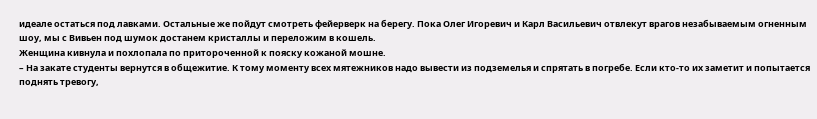идеале остаться под лавками. Остальные же пойдут смотреть фейерверк на берегу. Пока Олег Игоревич и Карл Васильевич отвлекут врагов незабываемым огненным шоу, мы с Вивьен под шумок достанем кристаллы и переложим в кошель.
Женщина кивнула и похлопала по притороченной к пояску кожаной мошне.
– На закате студенты вернутся в общежитие. К тому моменту всех мятежников надо вывести из подземелья и спрятать в погребе. Если кто-то их заметит и попытается поднять тревогу,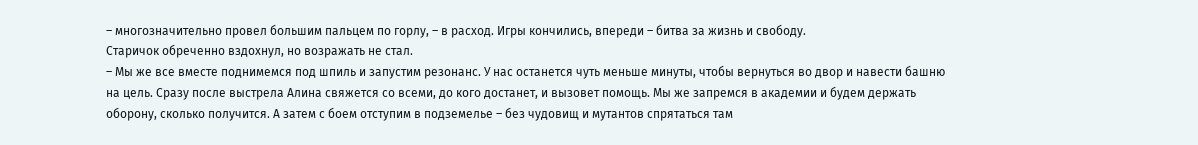– многозначительно провел большим пальцем по горлу, – в расход. Игры кончились, впереди – битва за жизнь и свободу.
Старичок обреченно вздохнул, но возражать не стал.
– Мы же все вместе поднимемся под шпиль и запустим резонанс. У нас останется чуть меньше минуты, чтобы вернуться во двор и навести башню на цель. Сразу после выстрела Алина свяжется со всеми, до кого достанет, и вызовет помощь. Мы же запремся в академии и будем держать оборону, сколько получится. А затем с боем отступим в подземелье – без чудовищ и мутантов спрятаться там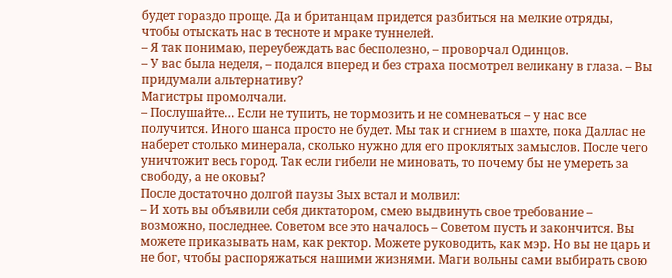будет гораздо проще. Да и британцам придется разбиться на мелкие отряды, чтобы отыскать нас в тесноте и мраке туннелей.
– Я так понимаю, переубеждать вас бесполезно, – проворчал Одинцов.
– У вас была неделя, – подался вперед и без страха посмотрел великану в глаза. – Вы придумали альтернативу?
Магистры промолчали.
– Послушайте… Если не тупить, не тормозить и не сомневаться – у нас все получится. Иного шанса просто не будет. Мы так и сгнием в шахте, пока Даллас не наберет столько минерала, сколько нужно для его проклятых замыслов. После чего уничтожит весь город. Так если гибели не миновать, то почему бы не умереть за свободу, а не оковы?
После достаточно долгой паузы Зых встал и молвил:
– И хоть вы объявили себя диктатором, смею выдвинуть свое требование – возможно, последнее. Советом все это началось – Советом пусть и закончится. Вы можете приказывать нам, как ректор. Можете руководить, как мэр. Но вы не царь и не бог, чтобы распоряжаться нашими жизнями. Маги вольны сами выбирать свою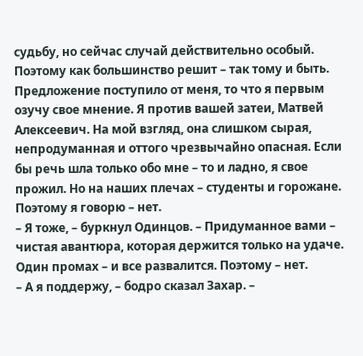судьбу, но сейчас случай действительно особый. Поэтому как большинство решит – так тому и быть. Предложение поступило от меня, то что я первым озучу свое мнение. Я против вашей затеи, Матвей Алексеевич. На мой взгляд, она слишком сырая, непродуманная и оттого чрезвычайно опасная. Если бы речь шла только обо мне – то и ладно, я свое прожил. Но на наших плечах – студенты и горожане. Поэтому я говорю – нет.
– Я тоже, – буркнул Одинцов. – Придуманное вами – чистая авантюра, которая держится только на удаче. Один промах – и все развалится. Поэтому – нет.
– А я поддержу, – бодро сказал Захар. –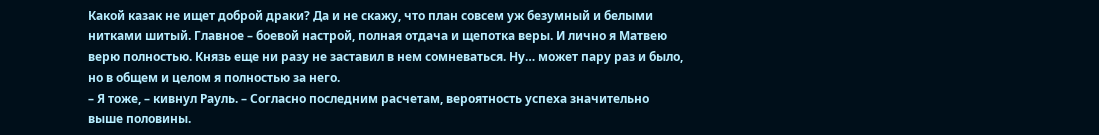Какой казак не ищет доброй драки? Да и не скажу, что план совсем уж безумный и белыми нитками шитый. Главное – боевой настрой, полная отдача и щепотка веры. И лично я Матвею верю полностью. Князь еще ни разу не заставил в нем сомневаться. Ну… может пару раз и было, но в общем и целом я полностью за него.
– Я тоже, – кивнул Рауль. – Согласно последним расчетам, вероятность успеха значительно выше половины.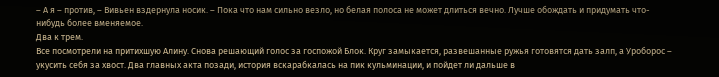– А я – против, – Вивьен вздернула носик. – Пока что нам сильно везло, но белая полоса не может длиться вечно. Лучше обождать и придумать что-нибудь более вменяемое.
Два к трем.
Все посмотрели на притихшую Алину. Снова решающий голос за госпожой Блок. Круг замыкается, развешанные ружья готовятся дать залп, а Уроборос – укусить себя за хвост. Два главных акта позади, история вскарабкалась на пик кульминации, и пойдет ли дальше в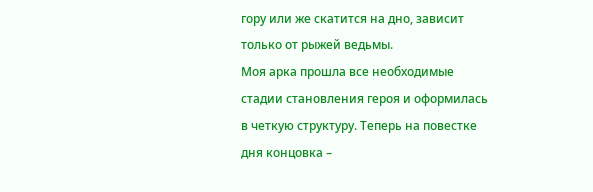гору или же скатится на дно, зависит только от рыжей ведьмы.
Моя арка прошла все необходимые стадии становления героя и оформилась в четкую структуру. Теперь на повестке дня концовка –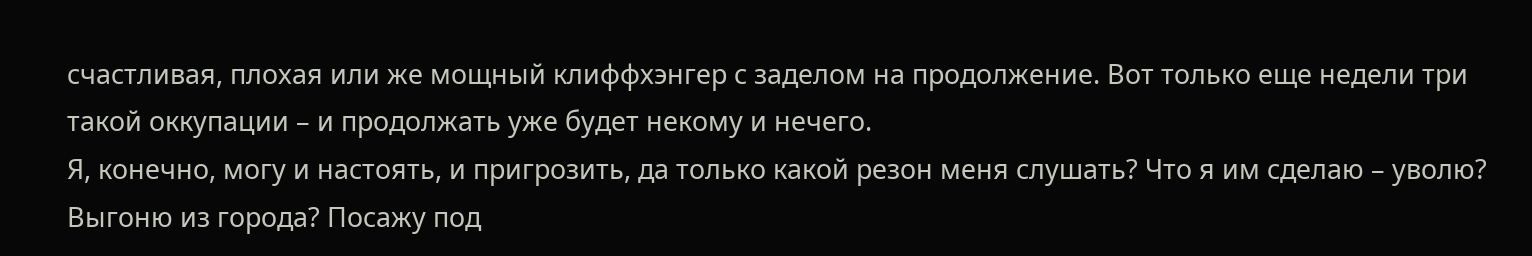счастливая, плохая или же мощный клиффхэнгер с заделом на продолжение. Вот только еще недели три такой оккупации – и продолжать уже будет некому и нечего.
Я, конечно, могу и настоять, и пригрозить, да только какой резон меня слушать? Что я им сделаю – уволю? Выгоню из города? Посажу под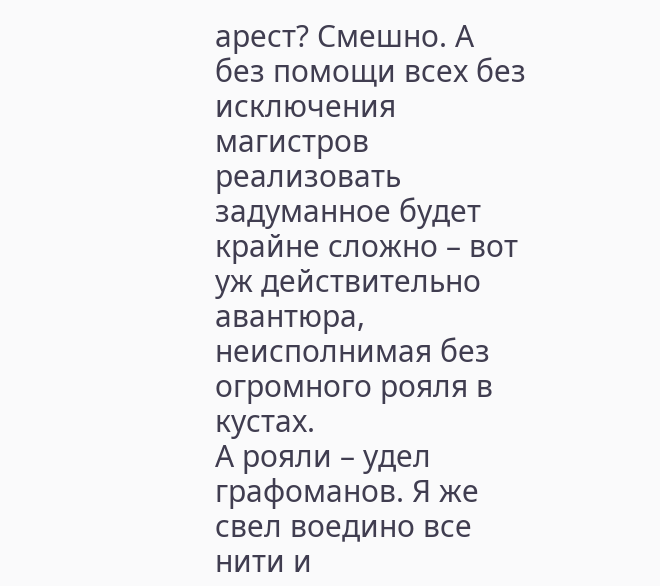арест? Смешно. А без помощи всех без исключения магистров реализовать задуманное будет крайне сложно – вот уж действительно авантюра, неисполнимая без огромного рояля в кустах.
А рояли – удел графоманов. Я же свел воедино все нити и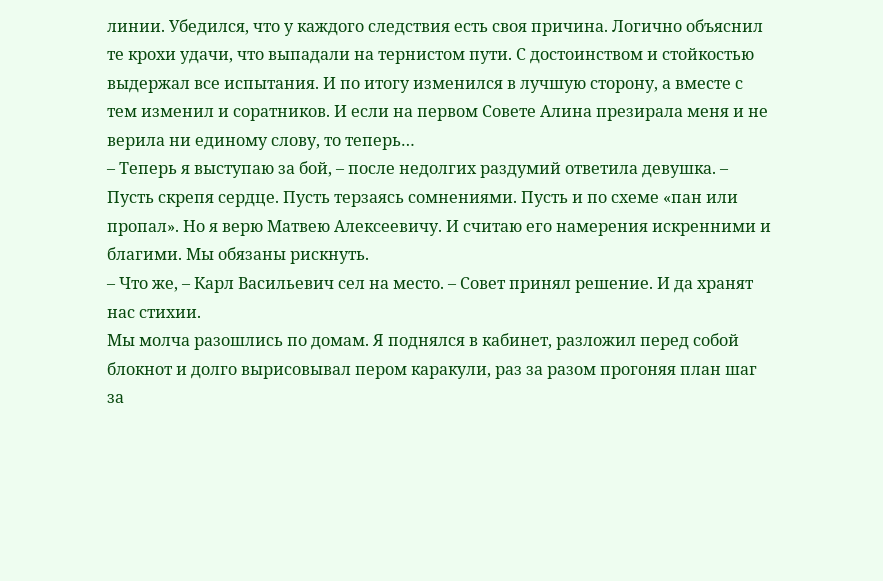линии. Убедился, что у каждого следствия есть своя причина. Логично объяснил те крохи удачи, что выпадали на тернистом пути. С достоинством и стойкостью выдержал все испытания. И по итогу изменился в лучшую сторону, а вместе с тем изменил и соратников. И если на первом Совете Алина презирала меня и не верила ни единому слову, то теперь…
– Теперь я выступаю за бой, – после недолгих раздумий ответила девушка. – Пусть скрепя сердце. Пусть терзаясь сомнениями. Пусть и по схеме «пан или пропал». Но я верю Матвею Алексеевичу. И считаю его намерения искренними и благими. Мы обязаны рискнуть.
– Что же, – Карл Васильевич сел на место. – Совет принял решение. И да хранят нас стихии.
Мы молча разошлись по домам. Я поднялся в кабинет, разложил перед собой блокнот и долго вырисовывал пером каракули, раз за разом прогоняя план шаг за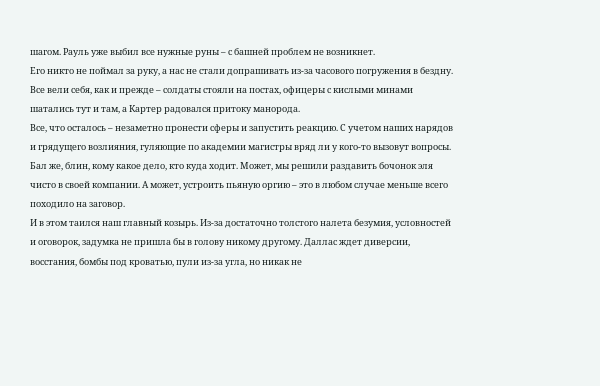шагом. Рауль уже выбил все нужные руны – с башней проблем не возникнет.
Его никто не поймал за руку, а нас не стали допрашивать из-за часового погружения в бездну. Все вели себя, как и прежде – солдаты стояли на постах, офицеры с кислыми минами шатались тут и там, а Картер радовался притоку манорода.
Все, что осталось – незаметно пронести сферы и запустить реакцию. С учетом наших нарядов и грядущего возлияния, гуляющие по академии магистры вряд ли у кого-то вызовут вопросы. Бал же, блин, кому какое дело, кто куда ходит. Может, мы решили раздавить бочонок эля чисто в своей компании. А может, устроить пьяную оргию – это в любом случае меньше всего походило на заговор.
И в этом таился наш главный козырь. Из-за достаточно толстого налета безумия, условностей и оговорок, задумка не пришла бы в голову никому другому. Даллас ждет диверсии, восстания, бомбы под кроватью, пули из-за угла, но никак не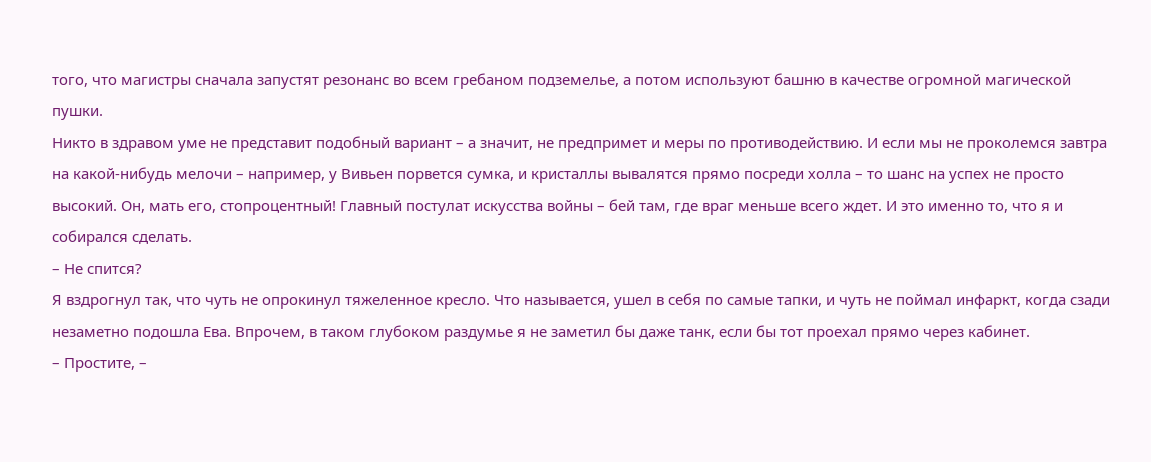того, что магистры сначала запустят резонанс во всем гребаном подземелье, а потом используют башню в качестве огромной магической пушки.
Никто в здравом уме не представит подобный вариант – а значит, не предпримет и меры по противодействию. И если мы не проколемся завтра на какой-нибудь мелочи – например, у Вивьен порвется сумка, и кристаллы вывалятся прямо посреди холла – то шанс на успех не просто высокий. Он, мать его, стопроцентный! Главный постулат искусства войны – бей там, где враг меньше всего ждет. И это именно то, что я и собирался сделать.
– Не спится?
Я вздрогнул так, что чуть не опрокинул тяжеленное кресло. Что называется, ушел в себя по самые тапки, и чуть не поймал инфаркт, когда сзади незаметно подошла Ева. Впрочем, в таком глубоком раздумье я не заметил бы даже танк, если бы тот проехал прямо через кабинет.
– Простите, –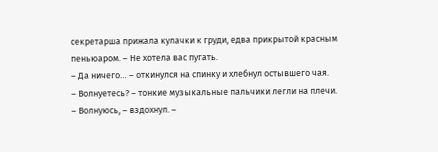секретарша прижала кулачки к груди, едва прикрытой красным пеньюаром. – Не хотела вас пугать.
– Да ничего… – откинулся на спинку и хлебнул остывшего чая.
– Волнуетесь? – тонкие музыкальные пальчики легли на плечи.
– Волнуюсь, – вздохнул. –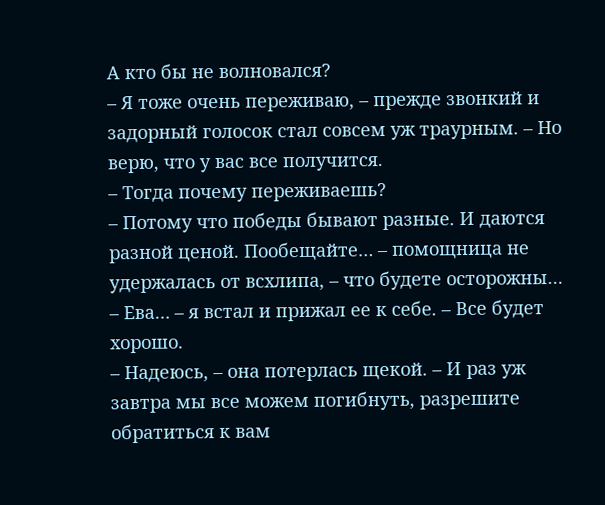А кто бы не волновался?
– Я тоже очень переживаю, – прежде звонкий и задорный голосок стал совсем уж траурным. – Но верю, что у вас все получится.
– Тогда почему переживаешь?
– Потому что победы бывают разные. И даются разной ценой. Пообещайте… – помощница не удержалась от всхлипа, – что будете осторожны…
– Ева… – я встал и прижал ее к себе. – Все будет хорошо.
– Надеюсь, – она потерлась щекой. – И раз уж завтра мы все можем погибнуть, разрешите обратиться к вам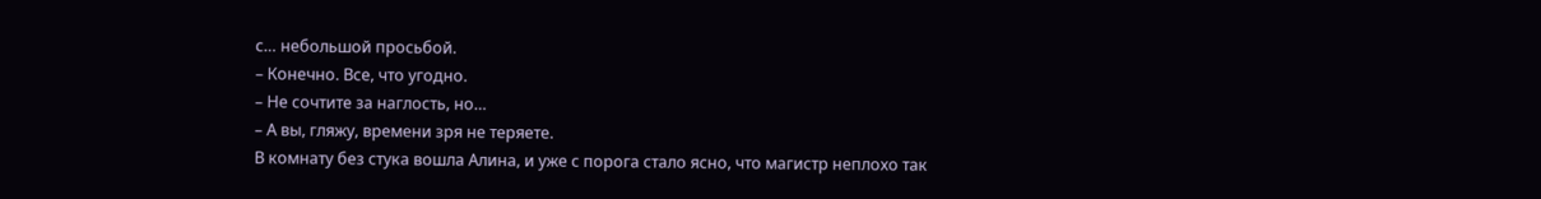с… небольшой просьбой.
– Конечно. Все, что угодно.
– Не сочтите за наглость, но…
– А вы, гляжу, времени зря не теряете.
В комнату без стука вошла Алина, и уже с порога стало ясно, что магистр неплохо так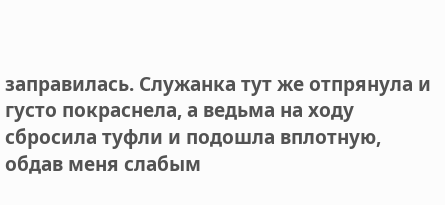заправилась. Служанка тут же отпрянула и густо покраснела, а ведьма на ходу сбросила туфли и подошла вплотную, обдав меня слабым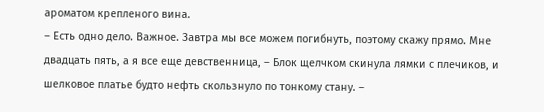ароматом крепленого вина.
– Есть одно дело. Важное. Завтра мы все можем погибнуть, поэтому скажу прямо. Мне двадцать пять, а я все еще девственница, – Блок щелчком скинула лямки с плечиков, и шелковое платье будто нефть скользнуло по тонкому стану. –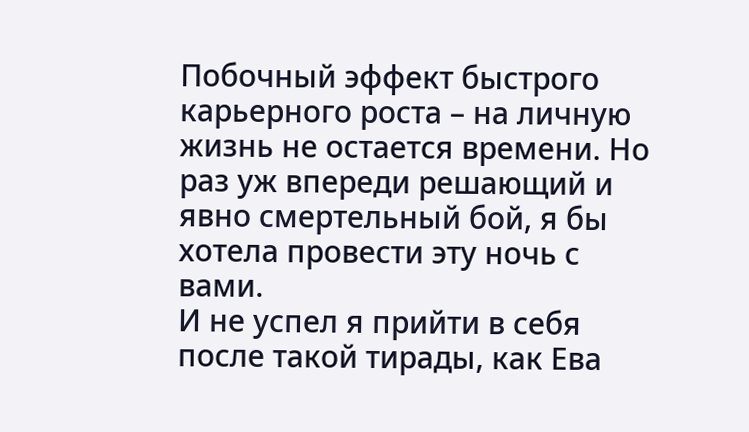Побочный эффект быстрого карьерного роста – на личную жизнь не остается времени. Но раз уж впереди решающий и явно смертельный бой, я бы хотела провести эту ночь с вами.
И не успел я прийти в себя после такой тирады, как Ева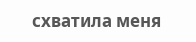схватила меня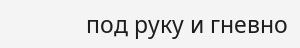под руку и гневно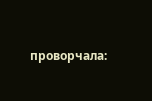проворчала: